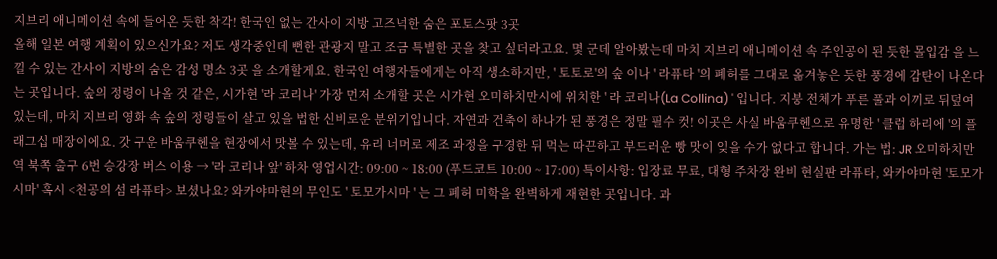지브리 애니메이션 속에 들어온 듯한 착각! 한국인 없는 간사이 지방 고즈넉한 숨은 포토스팟 3곳
올해 일본 여행 계획이 있으신가요? 저도 생각중인데 뻔한 관광지 말고 조금 특별한 곳을 찾고 싶더라고요. 몇 군데 알아봤는데 마치 지브리 애니메이션 속 주인공이 된 듯한 몰입감 을 느낄 수 있는 간사이 지방의 숨은 감성 명소 3곳 을 소개할게요. 한국인 여행자들에게는 아직 생소하지만, ' 토토로'의 숲 이나 ' 라퓨타 '의 폐허를 그대로 옮겨놓은 듯한 풍경에 감탄이 나온다는 곳입니다. 숲의 정령이 나올 것 같은, 시가현 '라 코리나' 가장 먼저 소개할 곳은 시가현 오미하치만시에 위치한 ' 라 코리나(La Collina) ' 입니다. 지붕 전체가 푸른 풀과 이끼로 뒤덮여 있는데, 마치 지브리 영화 속 숲의 정령들이 살고 있을 법한 신비로운 분위기입니다. 자연과 건축이 하나가 된 풍경은 정말 필수 컷! 이곳은 사실 바움쿠헨으로 유명한 ' 클럽 하리에 '의 플래그십 매장이에요. 갓 구운 바움쿠헨을 현장에서 맛볼 수 있는데, 유리 너머로 제조 과정을 구경한 뒤 먹는 따끈하고 부드러운 빵 맛이 잊을 수가 없다고 합니다. 가는 법: JR 오미하치만역 북쪽 출구 6번 승강장 버스 이용 → '라 코리나 앞' 하차 영업시간: 09:00 ~ 18:00 (푸드코트 10:00 ~ 17:00) 특이사항: 입장료 무료, 대형 주차장 완비 현실판 라퓨타, 와카야마현 '토모가시마' 혹시 <천공의 섬 라퓨타> 보셨나요? 와카야마현의 무인도 ' 토모가시마 ' 는 그 폐허 미학을 완벽하게 재현한 곳입니다. 과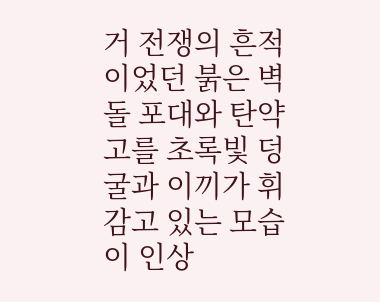거 전쟁의 흔적이었던 붉은 벽돌 포대와 탄약고를 초록빛 덩굴과 이끼가 휘감고 있는 모습이 인상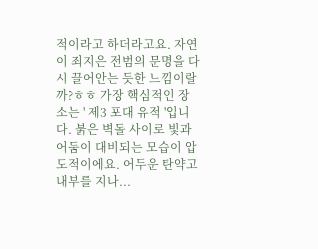적이라고 하더라고요. 자연이 죄지은 전범의 문명을 다시 끌어안는 듯한 느낌이랄까?ㅎㅎ 가장 핵심적인 장소는 ' 제3 포대 유적 '입니다. 붉은 벽돌 사이로 빛과 어둠이 대비되는 모습이 압도적이에요. 어두운 탄약고 내부를 지나...